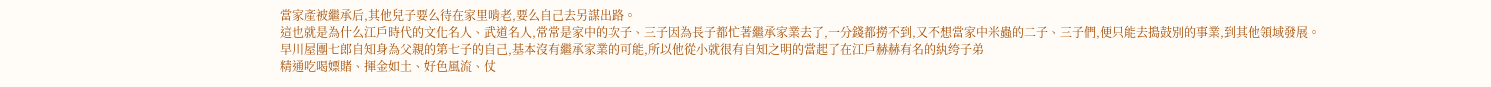當家產被繼承后,其他兒子要么待在家里啃老,要么自己去另謀出路。
這也就是為什么江戶時代的文化名人、武道名人,常常是家中的次子、三子因為長子都忙著繼承家業去了,一分錢都撈不到,又不想當家中米蟲的二子、三子們,便只能去搗鼓別的事業,到其他領域發展。
早川屋團七郎自知身為父親的第七子的自己,基本沒有繼承家業的可能,所以他從小就很有自知之明的當起了在江戶赫赫有名的紈绔子弟
精通吃喝嫖賭、揮金如土、好色風流、仗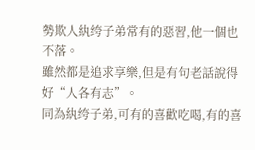勢欺人紈绔子弟常有的惡習,他一個也不落。
雖然都是追求享樂,但是有句老話說得好“人各有志”。
同為紈绔子弟,可有的喜歡吃喝,有的喜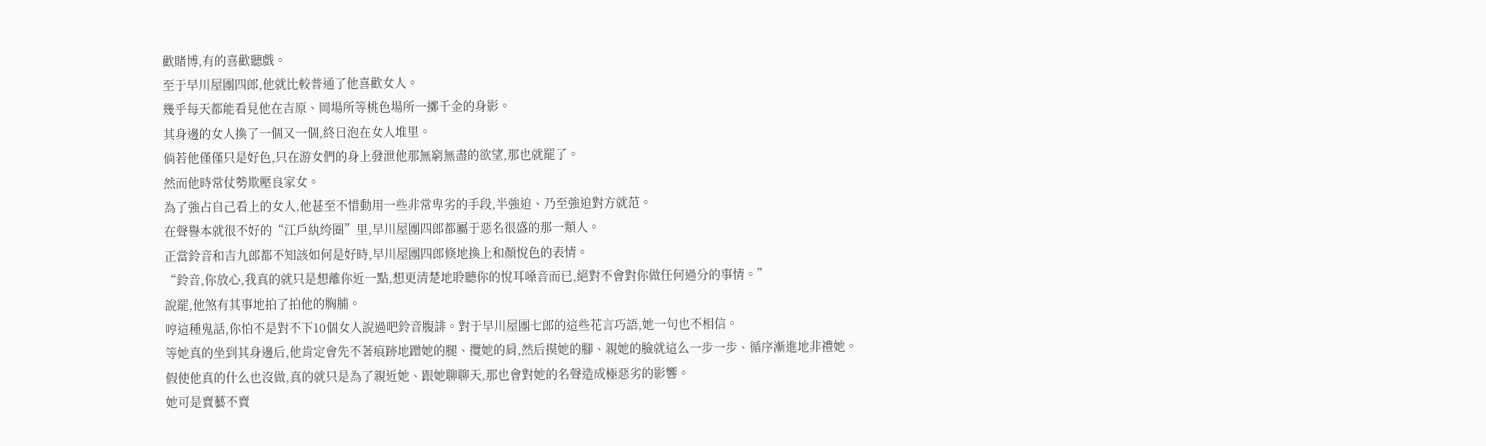歡賭博,有的喜歡聽戲。
至于早川屋團四郎,他就比較普通了他喜歡女人。
幾乎每天都能看見他在吉原、岡場所等桃色場所一擲千金的身影。
其身邊的女人換了一個又一個,終日泡在女人堆里。
倘若他僅僅只是好色,只在游女們的身上發泄他那無窮無盡的欲望,那也就罷了。
然而他時常仗勢欺壓良家女。
為了強占自己看上的女人,他甚至不惜動用一些非常卑劣的手段,半強迫、乃至強迫對方就范。
在聲譽本就很不好的“江戶紈绔圈”里,早川屋團四郎都屬于惡名很盛的那一類人。
正當鈴音和吉九郎都不知該如何是好時,早川屋團四郎倏地換上和顏悅色的表情。
“鈴音,你放心,我真的就只是想離你近一點,想更清楚地聆聽你的悅耳嗓音而已,絕對不會對你做任何過分的事情。”
說罷,他煞有其事地拍了拍他的胸脯。
哼這種鬼話,你怕不是對不下10個女人說過吧鈴音腹誹。對于早川屋團七郎的這些花言巧語,她一句也不相信。
等她真的坐到其身邊后,他肯定會先不著痕跡地蹭她的腿、攬她的肩,然后摸她的腳、親她的臉就這么一步一步、循序漸進地非禮她。
假使他真的什么也沒做,真的就只是為了親近她、跟她聊聊天,那也會對她的名聲造成極惡劣的影響。
她可是賣藝不賣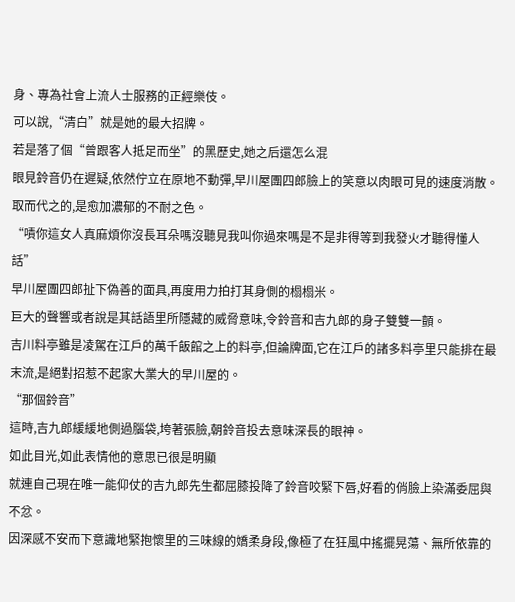身、專為社會上流人士服務的正經樂伎。
可以說,“清白”就是她的最大招牌。
若是落了個“曾跟客人抵足而坐”的黑歷史,她之后還怎么混
眼見鈴音仍在遲疑,依然佇立在原地不動彈,早川屋團四郎臉上的笑意以肉眼可見的速度消散。
取而代之的,是愈加濃郁的不耐之色。
“嘖你這女人真麻煩你沒長耳朵嗎沒聽見我叫你過來嗎是不是非得等到我發火才聽得懂人話”
早川屋團四郎扯下偽善的面具,再度用力拍打其身側的榻榻米。
巨大的聲響或者說是其話語里所隱藏的威脅意味,令鈴音和吉九郎的身子雙雙一顫。
吉川料亭雖是凌駕在江戶的萬千飯館之上的料亭,但論牌面,它在江戶的諸多料亭里只能排在最末流,是絕對招惹不起家大業大的早川屋的。
“那個鈴音”
這時,吉九郎緩緩地側過腦袋,垮著張臉,朝鈴音投去意味深長的眼神。
如此目光,如此表情他的意思已很是明顯
就連自己現在唯一能仰仗的吉九郎先生都屈膝投降了鈴音咬緊下唇,好看的俏臉上染滿委屈與不忿。
因深感不安而下意識地緊抱懷里的三味線的嬌柔身段,像極了在狂風中搖擺晃蕩、無所依靠的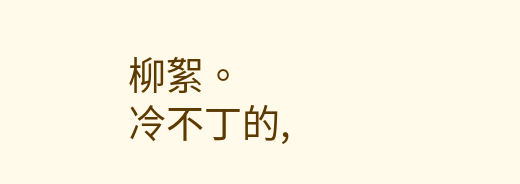柳絮。
冷不丁的,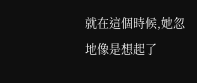就在這個時候,她忽地像是想起了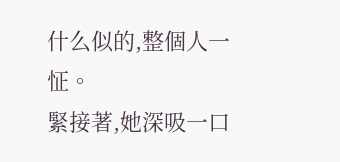什么似的,整個人一怔。
緊接著,她深吸一口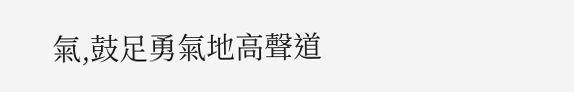氣,鼓足勇氣地高聲道